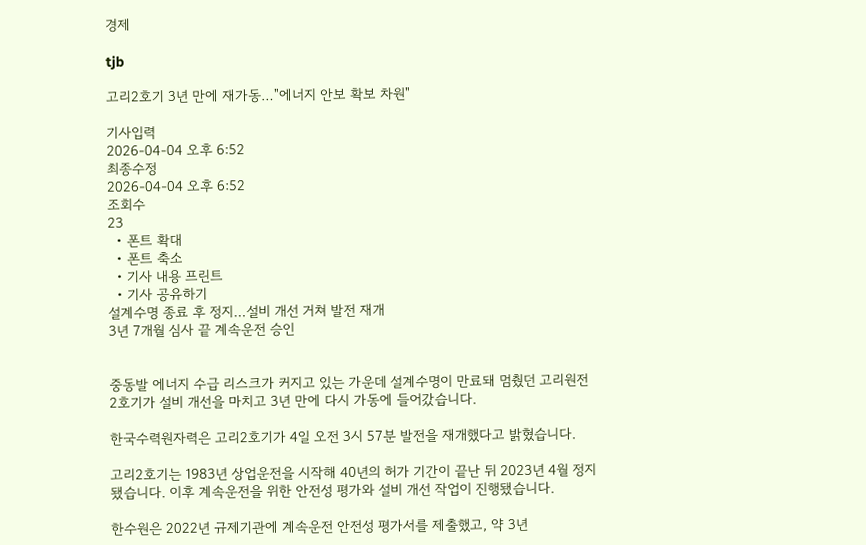경제

tjb

고리2호기 3년 만에 재가동…"에너지 안보 확보 차원"

기사입력
2026-04-04 오후 6:52
최종수정
2026-04-04 오후 6:52
조회수
23
  • 폰트 확대
  • 폰트 축소
  • 기사 내용 프린트
  • 기사 공유하기
설계수명 종료 후 정지…설비 개선 거쳐 발전 재개
3년 7개월 심사 끝 계속운전 승인


중동발 에너지 수급 리스크가 커지고 있는 가운데 설계수명이 만료돼 멈췄던 고리원전 2호기가 설비 개선을 마치고 3년 만에 다시 가동에 들어갔습니다.

한국수력원자력은 고리2호기가 4일 오전 3시 57분 발전을 재개했다고 밝혔습니다.

고리2호기는 1983년 상업운전을 시작해 40년의 허가 기간이 끝난 뒤 2023년 4월 정지됐습니다. 이후 계속운전을 위한 안전성 평가와 설비 개선 작업이 진행됐습니다.

한수원은 2022년 규제기관에 계속운전 안전성 평가서를 제출했고, 약 3년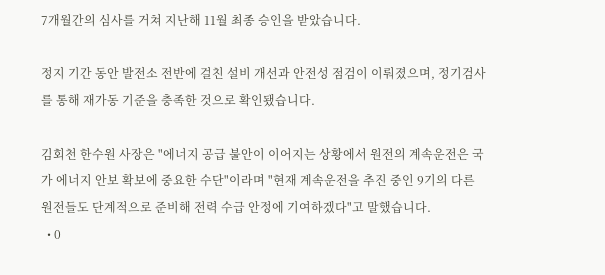7개월간의 심사를 거쳐 지난해 11월 최종 승인을 받았습니다.

정지 기간 동안 발전소 전반에 걸친 설비 개선과 안전성 점검이 이뤄졌으며, 정기검사를 통해 재가동 기준을 충족한 것으로 확인됐습니다.

김회천 한수원 사장은 "에너지 공급 불안이 이어지는 상황에서 원전의 계속운전은 국가 에너지 안보 확보에 중요한 수단"이라며 "현재 계속운전을 추진 중인 9기의 다른 원전들도 단계적으로 준비해 전력 수급 안정에 기여하겠다"고 말했습니다.
  • 0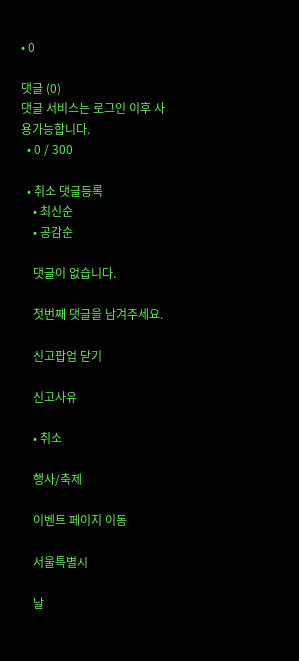• 0

댓글 (0)
댓글 서비스는 로그인 이후 사용가능합니다.
  • 0 / 300

  • 취소 댓글등록
    • 최신순
    • 공감순

    댓글이 없습니다.

    첫번째 댓글을 남겨주세요.

    신고팝업 닫기

    신고사유

    • 취소

    행사/축제

    이벤트 페이지 이동

    서울특별시

    날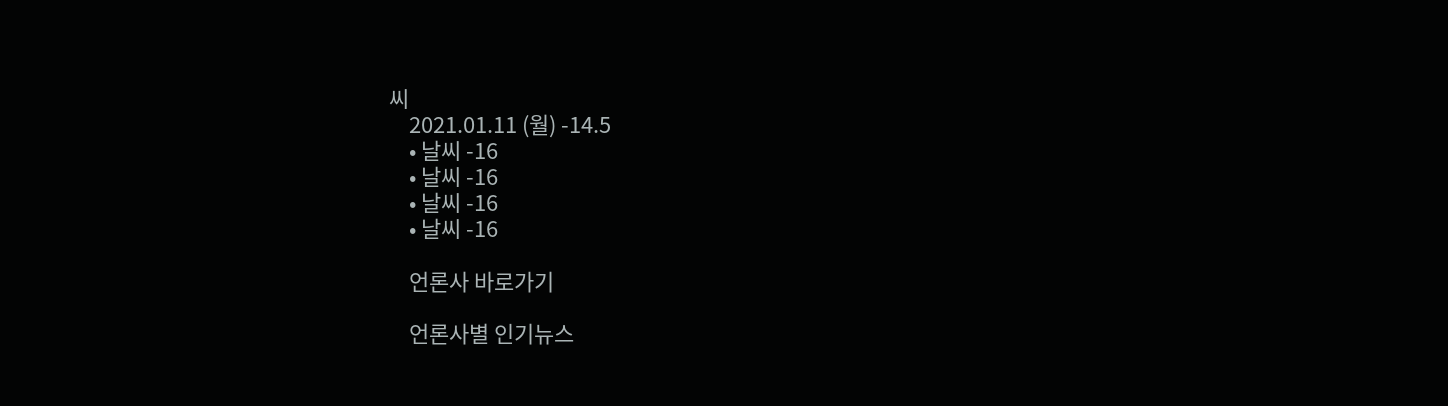씨
    2021.01.11 (월) -14.5
    • 날씨 -16
    • 날씨 -16
    • 날씨 -16
    • 날씨 -16

    언론사 바로가기

    언론사별 인기뉴스